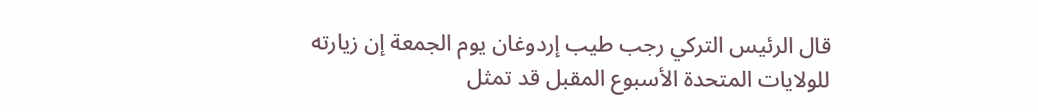قال الرئيس التركي رجب طيب إردوغان يوم الجمعة إن زيارته للولايات المتحدة الأسبوع المقبل قد تمثل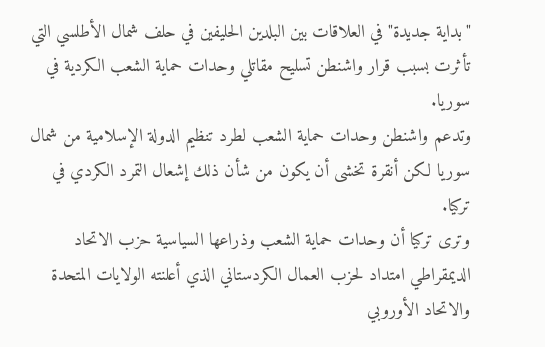"بداية جديدة" في العلاقات بين البلدين الحليفين في حلف شمال الأطلسي التي تأثرت بسبب قرار واشنطن تسليح مقاتلي وحدات حماية الشعب الكردية في سوريا.
وتدعم واشنطن وحدات حماية الشعب لطرد تنظيم الدولة الإسلامية من شمال سوريا لكن أنقرة تخشى أن يكون من شأن ذلك إشعال التمرد الكردي في تركيا.
وترى تركيا أن وحدات حماية الشعب وذراعها السياسية حزب الاتحاد الديمقراطي امتداد لحزب العمال الكردستاني الذي أعلنته الولايات المتحدة والاتحاد الأوروبي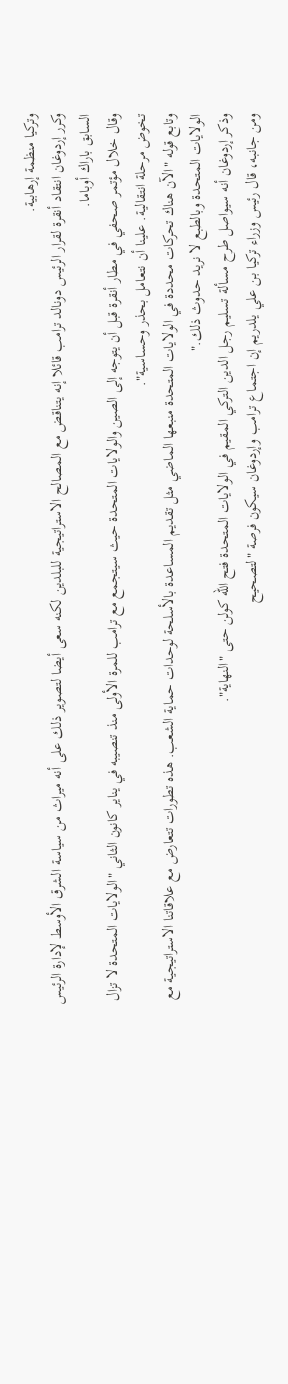وتركيا منظمة إرهابية.
وكرر إردوغان انتقاد أنقرة لقرار الرئيس دونالد ترامب قائلا إنه يتناقض مع المصالح الاستراتيجية للبلدين لكنه سعى أيضا لتصوير ذلك على أنه ميراث من سياسة الشرق الأوسط لإدارة الرئيس السابق باراك أوباما.
وقال خلال مؤتمر صحفي في مطار أنقرة قبل أن يتوجه إلى الصين والولايات المتحدة حيث سيتجمع مع ترامب للمرة الأولى منذ تنصيبه في يناير كانون الثاني "الولايات المتحدة لا تزال تخوض مرحلة انتقالية. علينا أن نتعامل بحذر وحساسية".
وتابع قوله "الآن هناك تحركات محددة في الولايات المتحدة منبعها الماضي مثل تقديم المساعدة بالأسلحة لوحدات حماية الشعب. هذه تطورات تتعارض مع علاقاتنا الاستراتيجية مع الولايات المتحدة وبالطبع لا نريد حدوث ذلك."
وذكر إردوغان أنه سيواصل طرح مسألة تسليم رجل الدين التركي المقيم في الولايات المتحدة فتح الله كولن حتى "النهاية".
ومن جانبه، قال رئيس وزراء تركيا بن علي يلدريم إن اجتماع ترامب وإردوغان سيكون فرصة "لتصحيح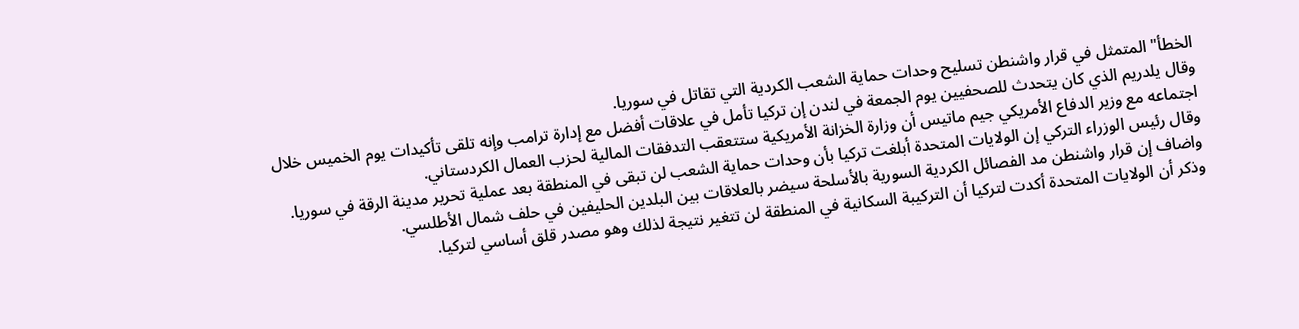الخطأ" المتمثل في قرار واشنطن تسليح وحدات حماية الشعب الكردية التي تقاتل في سوريا.
وقال يلدريم الذي كان يتحدث للصحفيين يوم الجمعة في لندن إن تركيا تأمل في علاقات أفضل مع إدارة ترامب وإنه تلقى تأكيدات يوم الخميس خلال اجتماعه مع وزير الدفاع الأمريكي جيم ماتيس أن وزارة الخزانة الأمريكية ستتعقب التدفقات المالية لحزب العمال الكردستاني.
وقال رئيس الوزراء التركي إن الولايات المتحدة أبلغت تركيا بأن وحدات حماية الشعب لن تبقى في المنطقة بعد عملية تحرير مدينة الرقة في سوريا.
واضاف إن قرار واشنطن مد الفصائل الكردية السورية بالأسلحة سيضر بالعلاقات بين البلدين الحليفين في حلف شمال الأطلسي.
وذكر أن الولايات المتحدة أكدت لتركيا أن التركيبة السكانية في المنطقة لن تتغير نتيجة لذلك وهو مصدر قلق أساسي لتركيا.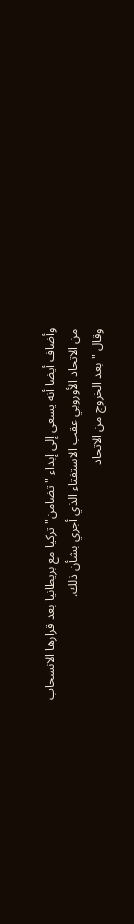وأضاف أيضا أنه يسعى إلى إبداء "تضامن" تركيا مع بريطانيا بعد قرارها الانسحاب من الاتحاد الأوروبي عقب الاستفتاء الذي أجري بشأن ذلك.
وقال "بعد الخروج من الاتحاد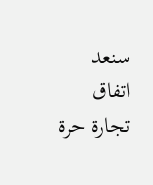سنعد اتفاق تجارة حرة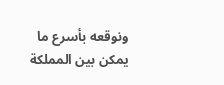ونوقعه بأسرع ما يمكن بين المملكة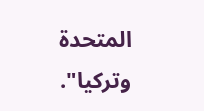المتحدة وتركيا".